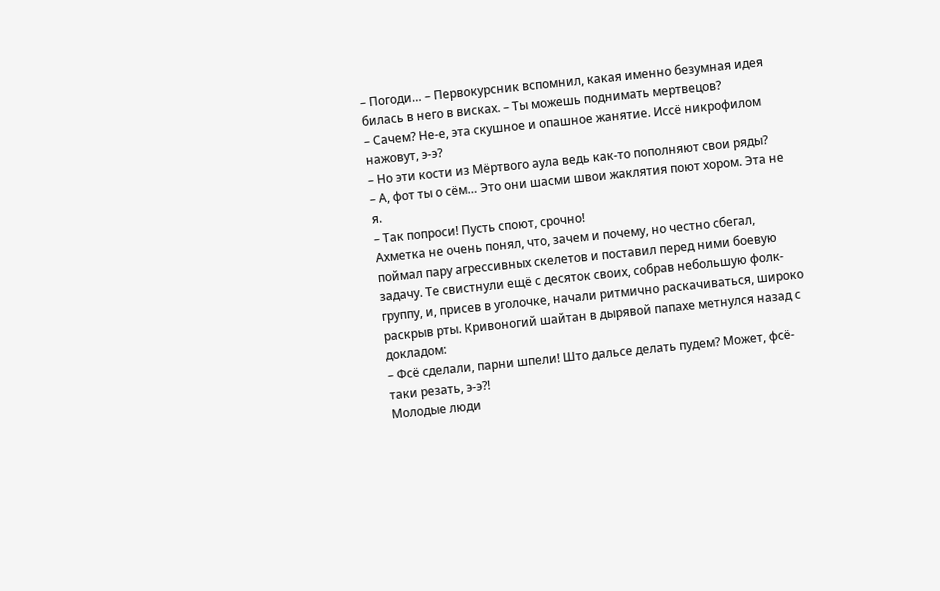– Погоди… – Первокурсник вспомнил, какая именно безумная идея билась в него в висках. – Ты можешь поднимать мертвецов?
– Сачем? Не-е, эта скушное и опашное жанятие. Иссё никрофилом нажовут, э-э?
– Но эти кости из Мёртвого аула ведь как-то пополняют свои ряды?
– А, фот ты о сём… Это они шасми швои жаклятия поют хором. Эта не я.
– Так попроси! Пусть споют, срочно!
Ахметка не очень понял, что, зачем и почему, но честно сбегал, поймал пару агрессивных скелетов и поставил перед ними боевую задачу. Те свистнули ещё с десяток своих, собрав небольшую фолк-группу, и, присев в уголочке, начали ритмично раскачиваться, широко раскрыв рты. Кривоногий шайтан в дырявой папахе метнулся назад с докладом:
– Фсё сделали, парни шпели! Што дальсе делать пудем? Может, фсё-таки резать, э-э?!
Молодые люди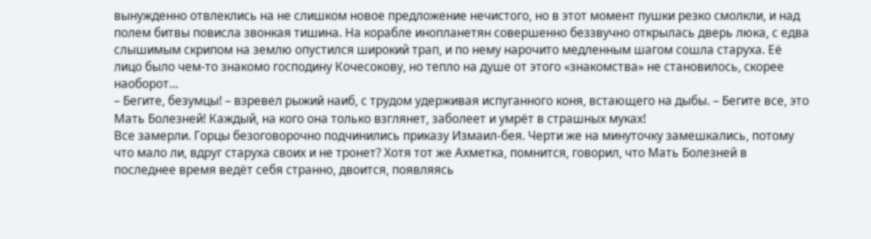вынужденно отвлеклись на не слишком новое предложение нечистого, но в этот момент пушки резко смолкли, и над полем битвы повисла звонкая тишина. На корабле инопланетян совершенно беззвучно открылась дверь люка, с едва слышимым скрипом на землю опустился широкий трап, и по нему нарочито медленным шагом сошла старуха. Её лицо было чем-то знакомо господину Кочесокову, но тепло на душе от этого «знакомства» не становилось, скорее наоборот…
– Бегите, безумцы! – взревел рыжий наиб, с трудом удерживая испуганного коня, встающего на дыбы. – Бегите все, это Мать Болезней! Каждый, на кого она только взглянет, заболеет и умрёт в страшных муках!
Все замерли. Горцы безоговорочно подчинились приказу Измаил-бея. Черти же на минуточку замешкались, потому что мало ли, вдруг старуха своих и не тронет? Хотя тот же Ахметка, помнится, говорил, что Мать Болезней в последнее время ведёт себя странно, двоится, появляясь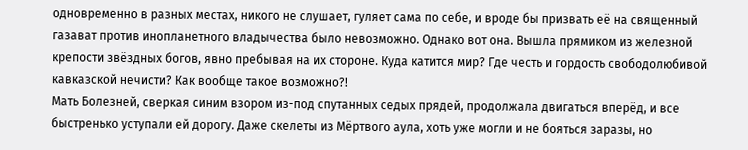одновременно в разных местах, никого не слушает, гуляет сама по себе, и вроде бы призвать её на священный газават против инопланетного владычества было невозможно. Однако вот она. Вышла прямиком из железной крепости звёздных богов, явно пребывая на их стороне. Куда катится мир? Где честь и гордость свободолюбивой кавказской нечисти? Как вообще такое возможно?!
Мать Болезней, сверкая синим взором из-под спутанных седых прядей, продолжала двигаться вперёд, и все быстренько уступали ей дорогу. Даже скелеты из Мёртвого аула, хоть уже могли и не бояться заразы, но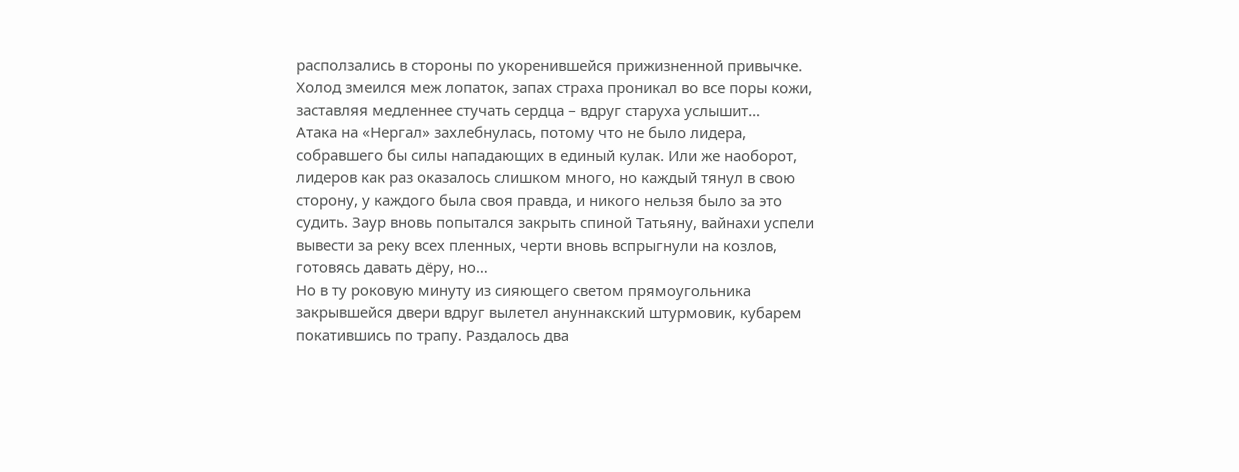расползались в стороны по укоренившейся прижизненной привычке. Холод змеился меж лопаток, запах страха проникал во все поры кожи, заставляя медленнее стучать сердца – вдруг старуха услышит…
Атака на «Нергал» захлебнулась, потому что не было лидера, собравшего бы силы нападающих в единый кулак. Или же наоборот, лидеров как раз оказалось слишком много, но каждый тянул в свою сторону, у каждого была своя правда, и никого нельзя было за это судить. Заур вновь попытался закрыть спиной Татьяну, вайнахи успели вывести за реку всех пленных, черти вновь вспрыгнули на козлов, готовясь давать дёру, но…
Но в ту роковую минуту из сияющего светом прямоугольника закрывшейся двери вдруг вылетел ануннакский штурмовик, кубарем покатившись по трапу. Раздалось два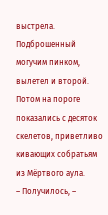выстрела. Подброшенный могучим пинком, вылетел и второй. Потом на пороге показались с десяток скелетов, приветливо кивающих собратьям из Мёртвого аула.
– Получилось, –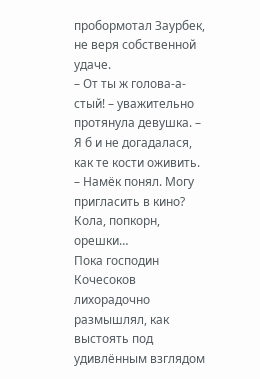пробормотал Заурбек, не веря собственной удаче.
– От ты ж голова-а-стый! – уважительно протянула девушка. – Я б и не догадалася, как те кости оживить.
– Намёк понял. Могу пригласить в кино? Кола, попкорн, орешки…
Пока господин Кочесоков лихорадочно размышлял, как выстоять под удивлённым взглядом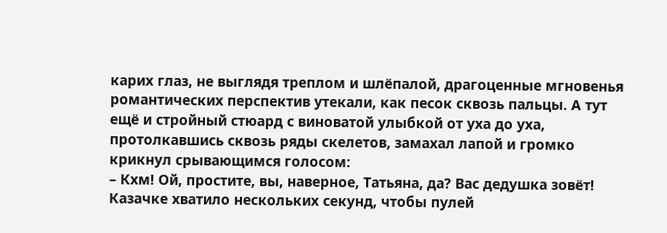карих глаз, не выглядя треплом и шлёпалой, драгоценные мгновенья романтических перспектив утекали, как песок сквозь пальцы. А тут ещё и стройный стюард с виноватой улыбкой от уха до уха, протолкавшись сквозь ряды скелетов, замахал лапой и громко крикнул срывающимся голосом:
– Кхм! Ой, простите, вы, наверное, Татьяна, да? Вас дедушка зовёт!
Казачке хватило нескольких секунд, чтобы пулей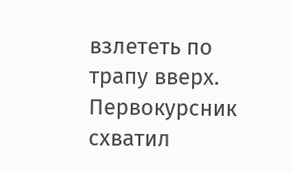взлететь по трапу вверх. Первокурсник схватил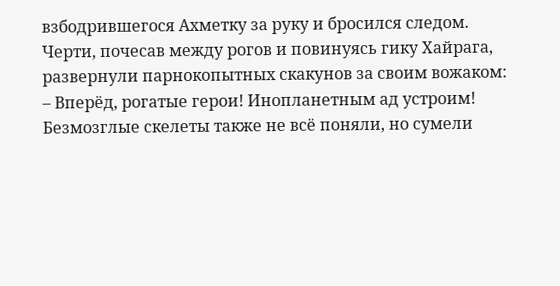взбодрившегося Ахметку за руку и бросился следом. Черти, почесав между рогов и повинуясь гику Хайрага, развернули парнокопытных скакунов за своим вожаком:
– Вперёд, рогатые герои! Инопланетным ад устроим!
Безмозглые скелеты также не всё поняли, но сумели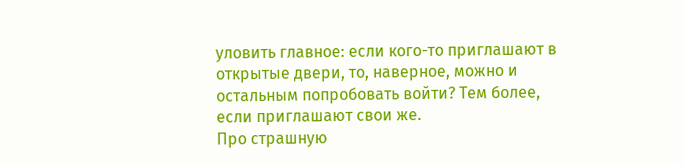уловить главное: если кого-то приглашают в открытые двери, то, наверное, можно и остальным попробовать войти? Тем более, если приглашают свои же.
Про страшную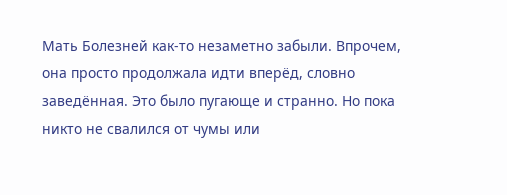Мать Болезней как-то незаметно забыли. Впрочем, она просто продолжала идти вперёд, словно заведённая. Это было пугающе и странно. Но пока никто не свалился от чумы или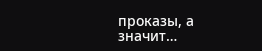проказы, а значит…